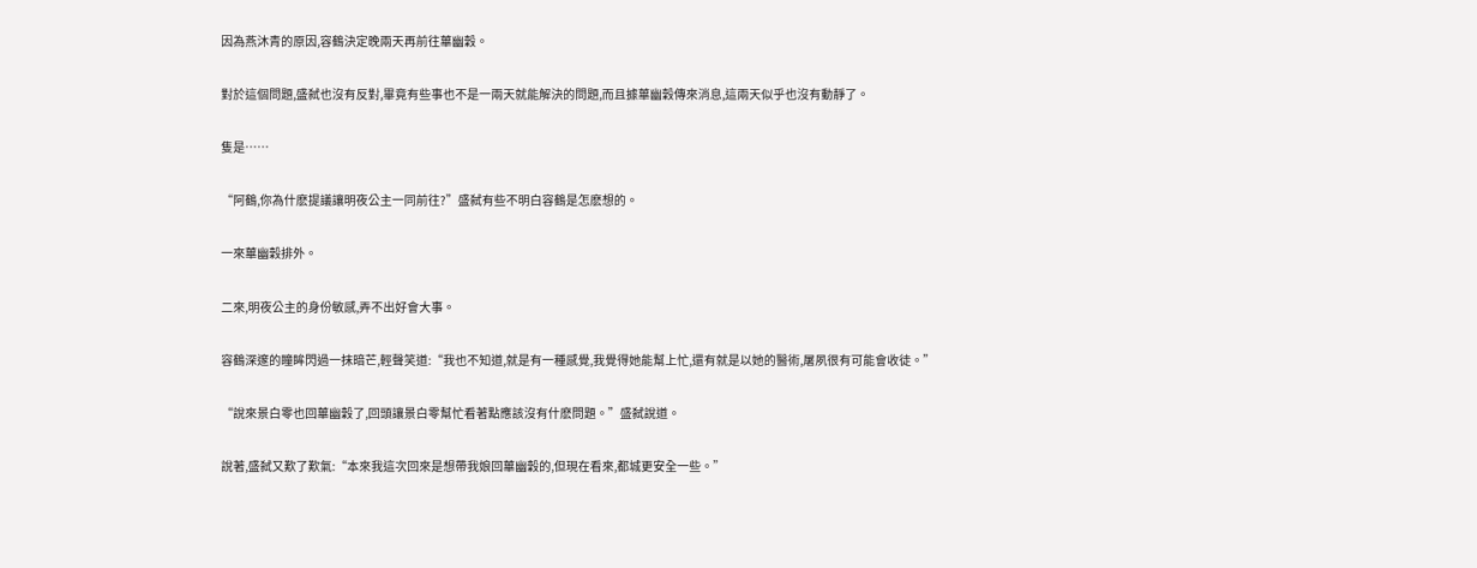因為燕沐青的原因,容鶴決定晚兩天再前往蓽幽穀。

對於這個問題,盛弑也沒有反對,畢竟有些事也不是一兩天就能解決的問題,而且據蓽幽穀傳來消息,這兩天似乎也沒有動靜了。

隻是……

“阿鶴,你為什麽提議讓明夜公主一同前往?”盛弑有些不明白容鶴是怎麽想的。

一來蓽幽穀排外。

二來,明夜公主的身份敏感,弄不出好會大事。

容鶴深邃的瞳眸閃過一抹暗芒,輕聲笑道:“我也不知道,就是有一種感覺,我覺得她能幫上忙,還有就是以她的醫術,屠夙很有可能會收徒。”

“說來景白零也回蓽幽穀了,回頭讓景白零幫忙看著點應該沒有什麽問題。”盛弑說道。

說著,盛弑又歎了歎氣:“本來我這次回來是想帶我娘回蓽幽穀的,但現在看來,都城更安全一些。”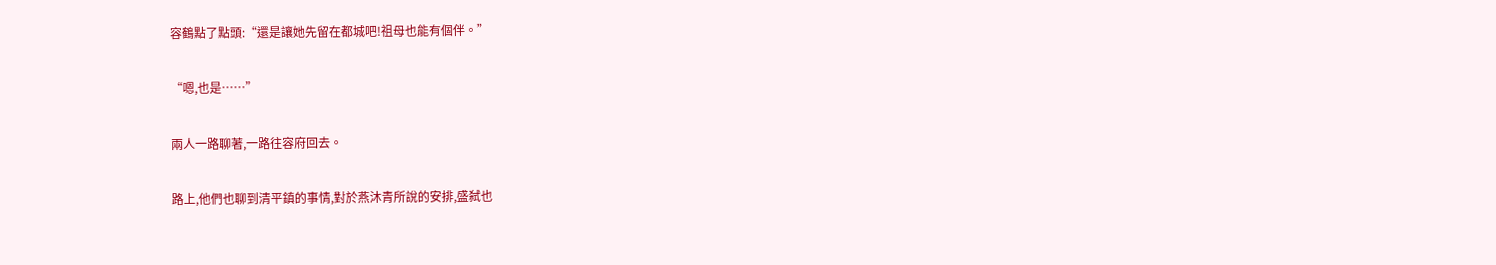容鶴點了點頭:“還是讓她先留在都城吧!祖母也能有個伴。”

“嗯,也是……”

兩人一路聊著,一路往容府回去。

路上,他們也聊到清平鎮的事情,對於燕沐青所說的安排,盛弑也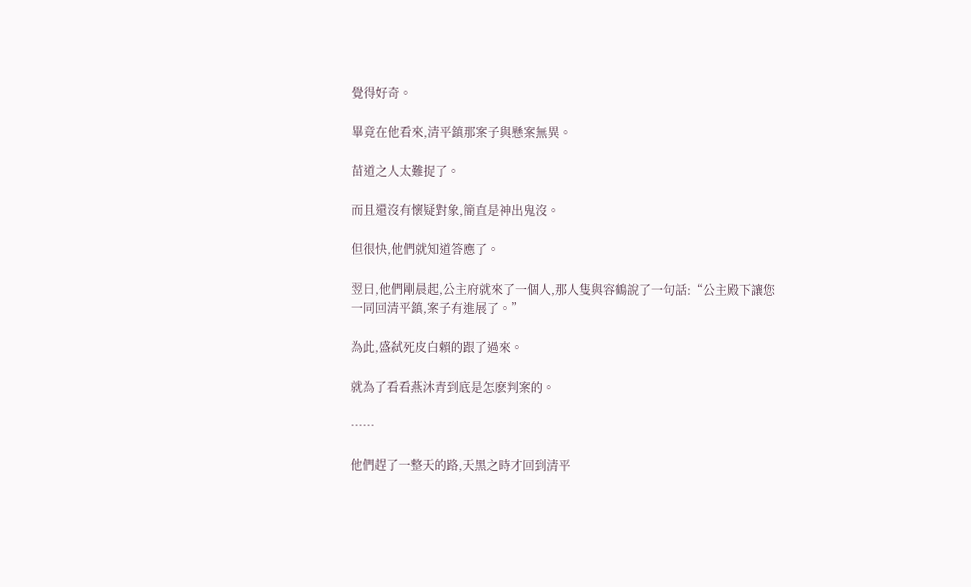覺得好奇。

畢竟在他看來,清平鎮那案子與懸案無異。

苗道之人太難捉了。

而且還沒有懷疑對象,簡直是神出鬼沒。

但很快,他們就知道答應了。

翌日,他們剛晨起,公主府就來了一個人,那人隻與容鶴說了一句話:“公主殿下讓您一同回清平鎮,案子有進展了。”

為此,盛弑死皮白賴的跟了過來。

就為了看看燕沐青到底是怎麽判案的。

……

他們趕了一整天的路,天黑之時才回到清平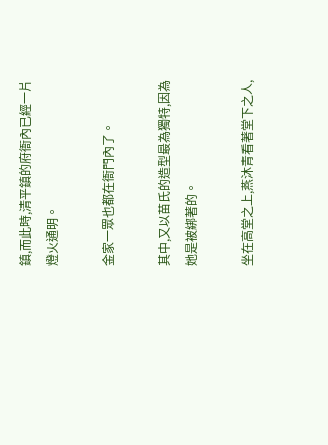鎮,而此時,清平鎮的府衙內已經一片燈火通明。

金家一眾也都在衙門內了。

其中,又以苗氏的造型最為獨特,因為她是被綁著的。

坐在高堂之上,燕沐青看著堂下之人,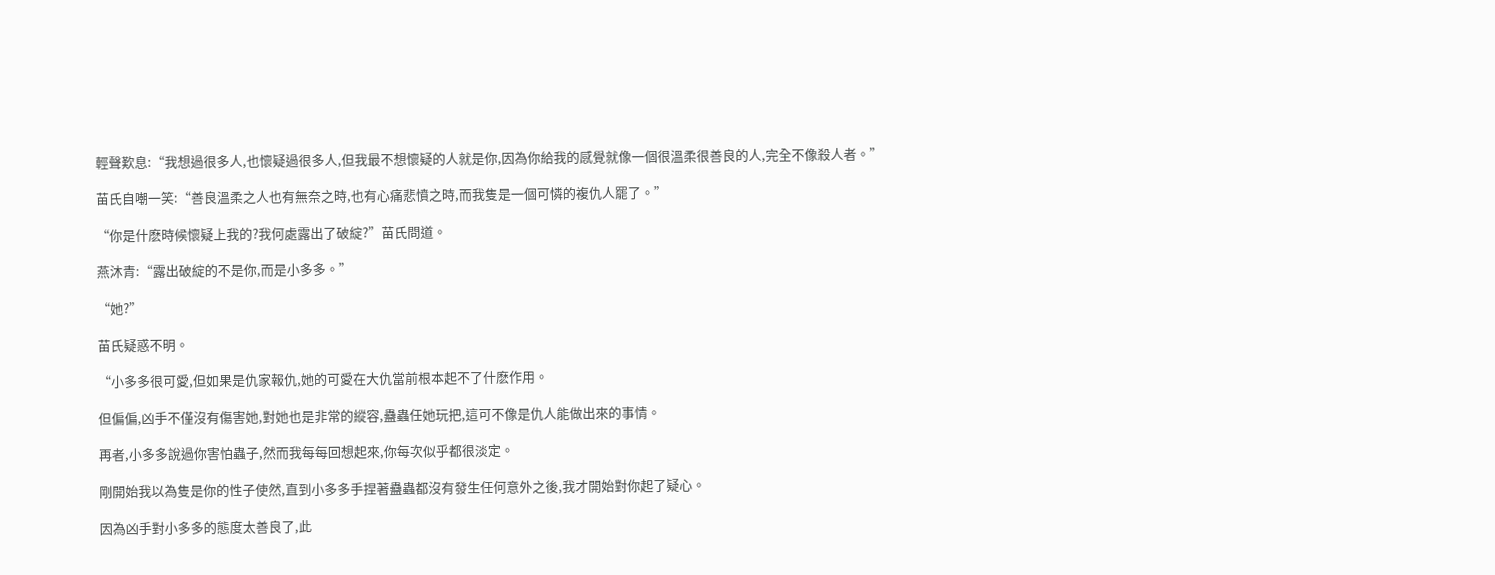輕聲歎息:“我想過很多人,也懷疑過很多人,但我最不想懷疑的人就是你,因為你給我的感覺就像一個很溫柔很善良的人,完全不像殺人者。”

苗氏自嘲一笑:“善良溫柔之人也有無奈之時,也有心痛悲憤之時,而我隻是一個可憐的複仇人罷了。”

“你是什麽時候懷疑上我的?我何處露出了破綻?”苗氏問道。

燕沐青:“露出破綻的不是你,而是小多多。”

“她?”

苗氏疑惑不明。

“小多多很可愛,但如果是仇家報仇,她的可愛在大仇當前根本起不了什麽作用。

但偏偏,凶手不僅沒有傷害她,對她也是非常的縱容,蠱蟲任她玩把,這可不像是仇人能做出來的事情。

再者,小多多說過你害怕蟲子,然而我每每回想起來,你每次似乎都很淡定。

剛開始我以為隻是你的性子使然,直到小多多手捏著蠱蟲都沒有發生任何意外之後,我才開始對你起了疑心。

因為凶手對小多多的態度太善良了,此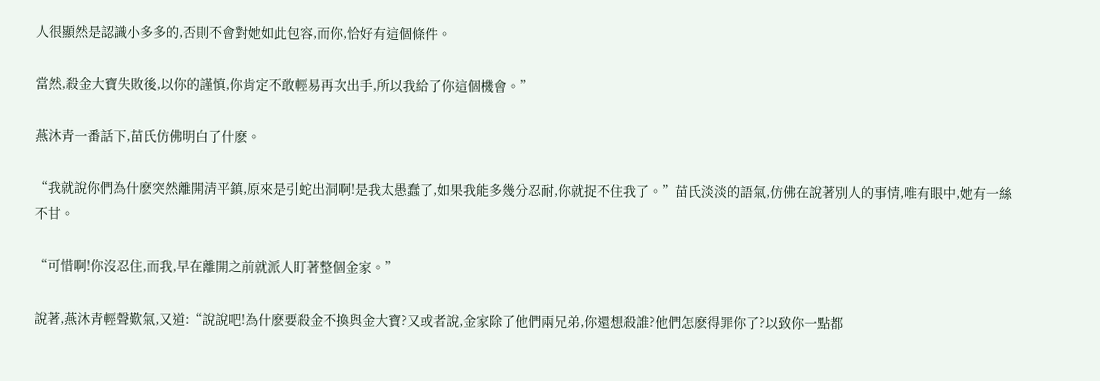人很顯然是認識小多多的,否則不會對她如此包容,而你,恰好有這個條件。

當然,殺金大寶失敗後,以你的謹慎,你肯定不敢輕易再次出手,所以我給了你這個機會。”

燕沐青一番話下,苗氏仿佛明白了什麽。

“我就說你們為什麽突然離開清平鎮,原來是引蛇出洞啊!是我太愚蠢了,如果我能多幾分忍耐,你就捉不住我了。”苗氏淡淡的語氣,仿佛在說著別人的事情,唯有眼中,她有一絲不甘。

“可惜啊!你沒忍住,而我,早在離開之前就派人盯著整個金家。”

說著,燕沐青輕聲歎氣,又道:“說說吧!為什麽要殺金不換與金大寶?又或者說,金家除了他們兩兄弟,你還想殺誰?他們怎麽得罪你了?以致你一點都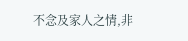不念及家人之情,非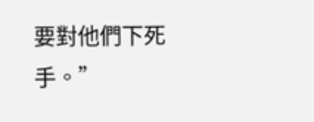要對他們下死手。”